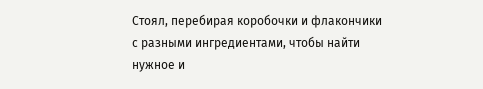Стоял, перебирая коробочки и флакончики с разными ингредиентами, чтобы найти нужное и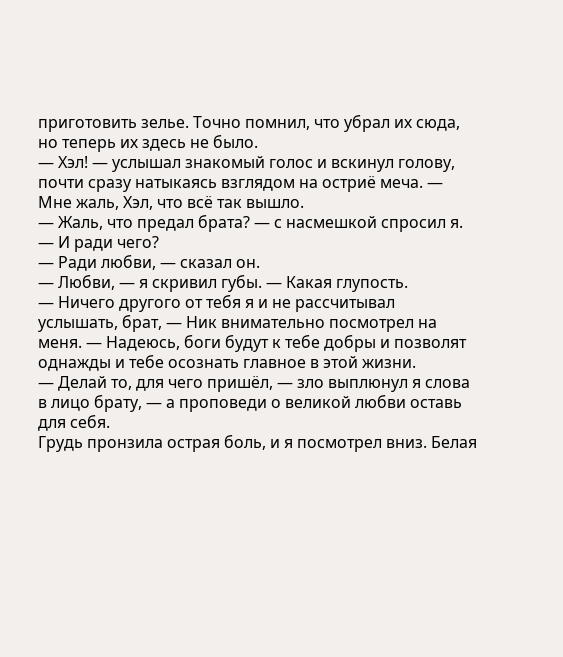приготовить зелье. Точно помнил, что убрал их сюда, но теперь их здесь не было.
— Хэл! — услышал знакомый голос и вскинул голову, почти сразу натыкаясь взглядом на остриё меча. — Мне жаль, Хэл, что всё так вышло.
— Жаль, что предал брата? — с насмешкой спросил я. — И ради чего?
— Ради любви, — сказал он.
— Любви, — я скривил губы. — Какая глупость.
— Ничего другого от тебя я и не рассчитывал услышать, брат, — Ник внимательно посмотрел на меня. — Надеюсь, боги будут к тебе добры и позволят однажды и тебе осознать главное в этой жизни.
— Делай то, для чего пришёл, — зло выплюнул я слова в лицо брату, — а проповеди о великой любви оставь для себя.
Грудь пронзила острая боль, и я посмотрел вниз. Белая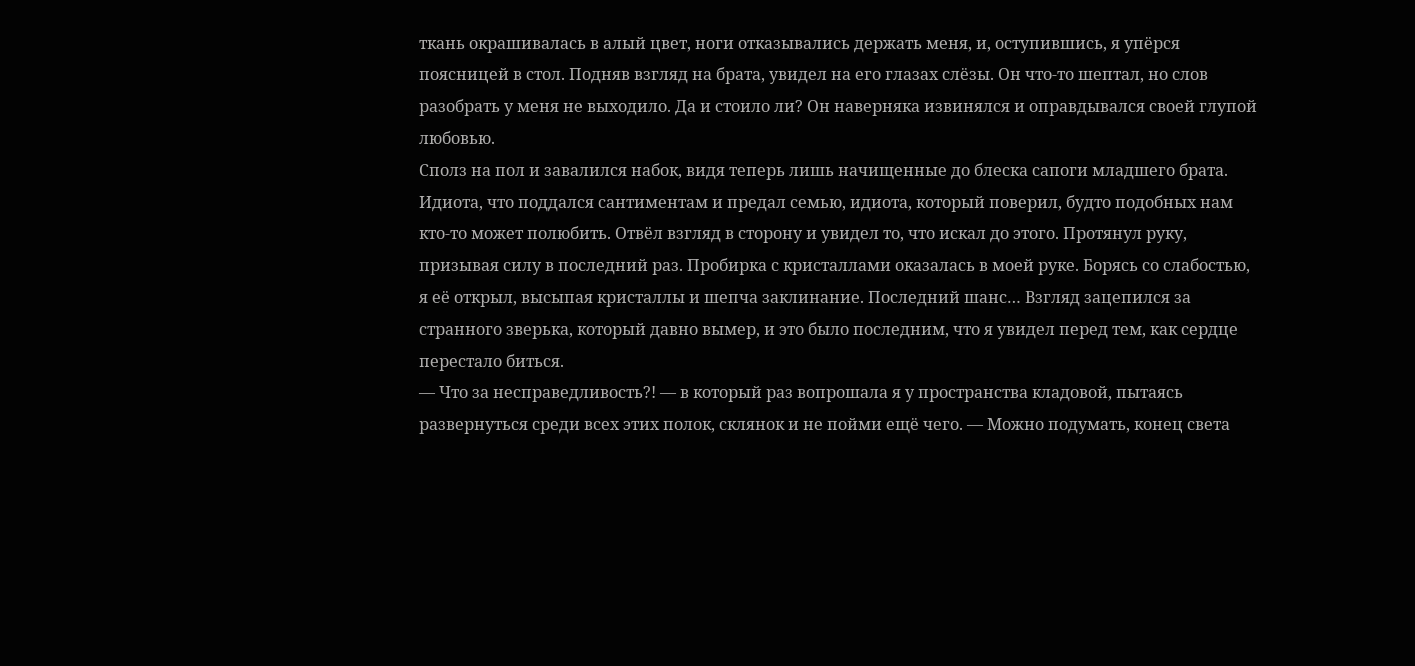ткань окрашивалась в алый цвет, ноги отказывались держать меня, и, оступившись, я упёрся поясницей в стол. Подняв взгляд на брата, увидел на его глазах слёзы. Он что-то шептал, но слов разобрать у меня не выходило. Да и стоило ли? Он наверняка извинялся и оправдывался своей глупой любовью.
Сполз на пол и завалился набок, видя теперь лишь начищенные до блеска сапоги младшего брата. Идиота, что поддался сантиментам и предал семью, идиота, который поверил, будто подобных нам кто-то может полюбить. Отвёл взгляд в сторону и увидел то, что искал до этого. Протянул руку, призывая силу в последний раз. Пробирка с кристаллами оказалась в моей руке. Борясь со слабостью, я её открыл, высыпая кристаллы и шепча заклинание. Последний шанс… Взгляд зацепился за странного зверька, который давно вымер, и это было последним, что я увидел перед тем, как сердце перестало биться.
— Что за несправедливость?! — в который раз вопрошала я у пространства кладовой, пытаясь развернуться среди всех этих полок, склянок и не пойми ещё чего. — Можно подумать, конец света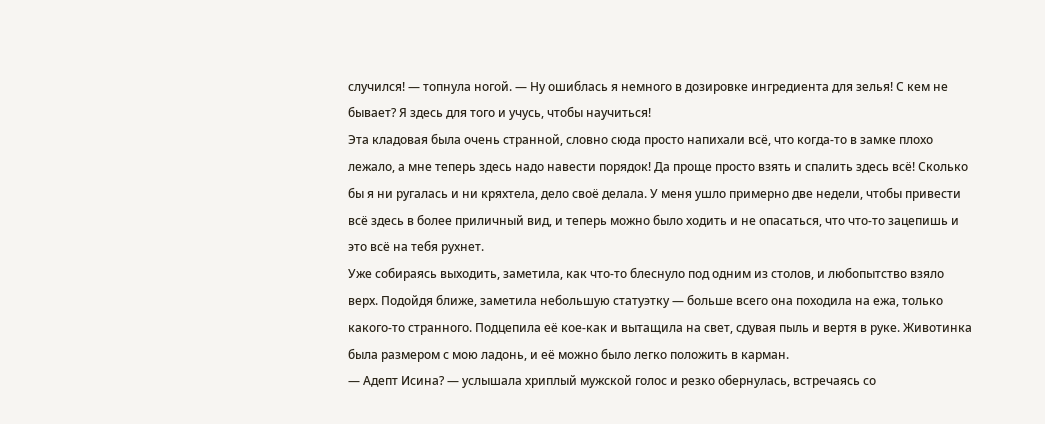случился! — топнула ногой. — Ну ошиблась я немного в дозировке ингредиента для зелья! С кем не бывает? Я здесь для того и учусь, чтобы научиться!
Эта кладовая была очень странной, словно сюда просто напихали всё, что когда-то в замке плохо лежало, а мне теперь здесь надо навести порядок! Да проще просто взять и спалить здесь всё! Сколько бы я ни ругалась и ни кряхтела, дело своё делала. У меня ушло примерно две недели, чтобы привести всё здесь в более приличный вид, и теперь можно было ходить и не опасаться, что что-то зацепишь и это всё на тебя рухнет.
Уже собираясь выходить, заметила, как что-то блеснуло под одним из столов, и любопытство взяло верх. Подойдя ближе, заметила небольшую статуэтку — больше всего она походила на ежа, только какого-то странного. Подцепила её кое-как и вытащила на свет, сдувая пыль и вертя в руке. Животинка была размером с мою ладонь, и её можно было легко положить в карман.
— Адепт Исина? — услышала хриплый мужской голос и резко обернулась, встречаясь со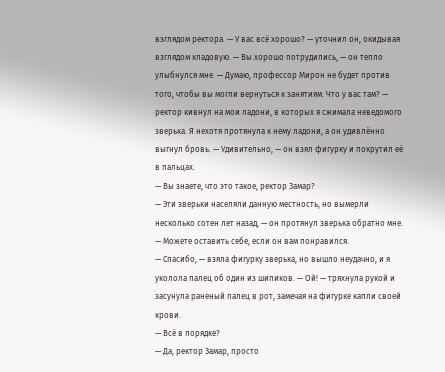взглядом ректора. — У вас всё хорошо? — уточнил он, окидывая взглядом кладовую. — Вы хорошо потрудились, — он тепло улыбнулся мне. — Думаю, профессор Мирон не будет против того, чтобы вы могли вернуться к занятиям. Что у вас там? — ректор кивнул на мои ладони, в которых я сжимала неведомого зверька. Я нехотя протянула к нему ладони, а он удивлённо выгнул бровь. — Удивительно, — он взял фигурку и покрутил её в пальцах.
— Вы знаете, что это такое, ректор Замар?
— Эти зверьки населяли данную местность, но вымерли несколько сотен лет назад, — он протянул зверька обратно мне. — Можете оставить себе, если он вам понравился.
— Спасибо, — взяла фигурку зверька, но вышло неудачно, и я уколола палец об один из шипиков. — Ой! — тряхнула рукой и засунула раненый палец в рот, замечая на фигурке капли своей крови.
— Всё в порядке?
— Да, ректор Замар, просто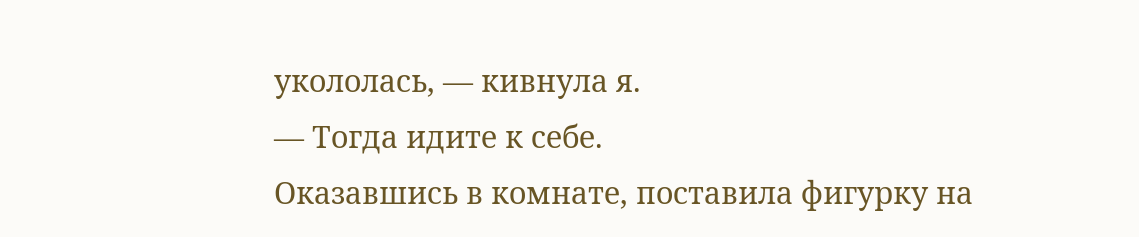укололась, — кивнула я.
— Тогда идите к себе.
Оказавшись в комнате, поставила фигурку на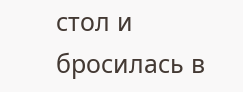стол и бросилась в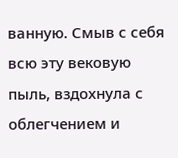ванную. Смыв с себя всю эту вековую пыль, вздохнула с облегчением и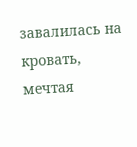завалилась на кровать, мечтая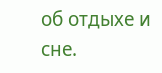об отдыхе и сне.